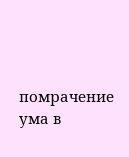помрачение ума в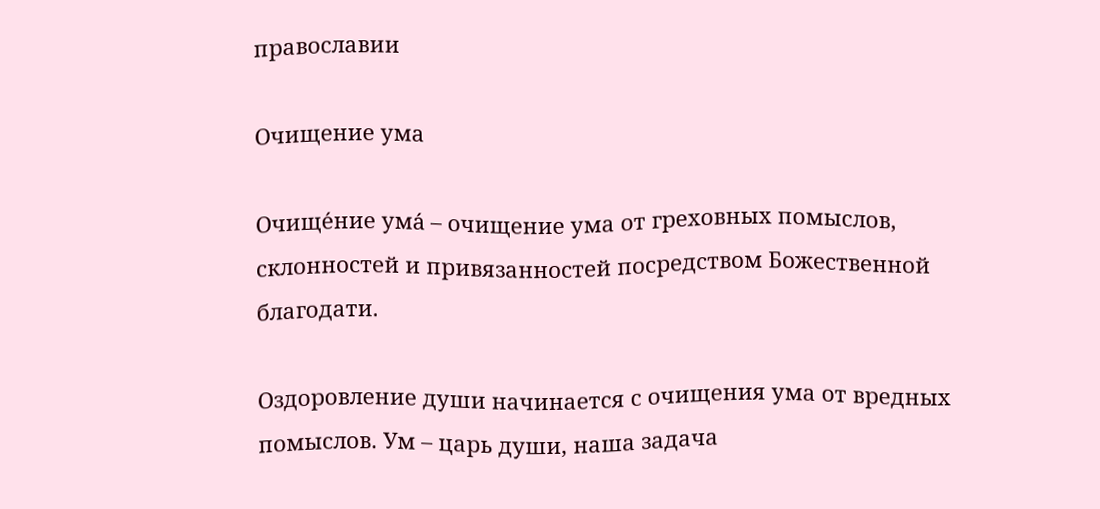православии

Очищение ума

Очище́ние ума́ – очищение ума от греховных помыслов, склонностей и привязанностей посредством Божественной благодати.

Оздоровление души начинается с очищения ума от вредных помыслов. Ум – царь души, наша задача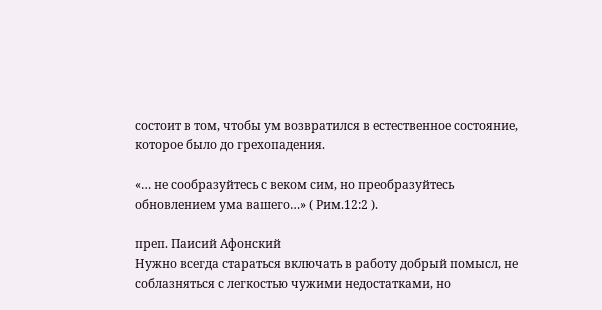состоит в том, чтобы ум возвратился в естественное состояние, которое было до грехопадения.

«… не сообразуйтесь с веком сим, но преобразуйтесь обновлением ума вашего…» ( Рим.12:2 ).

преп. Паисий Афонский
Нужно всегда стараться включать в работу добрый помысл, не соблазняться с легкостью чужими недостатками, но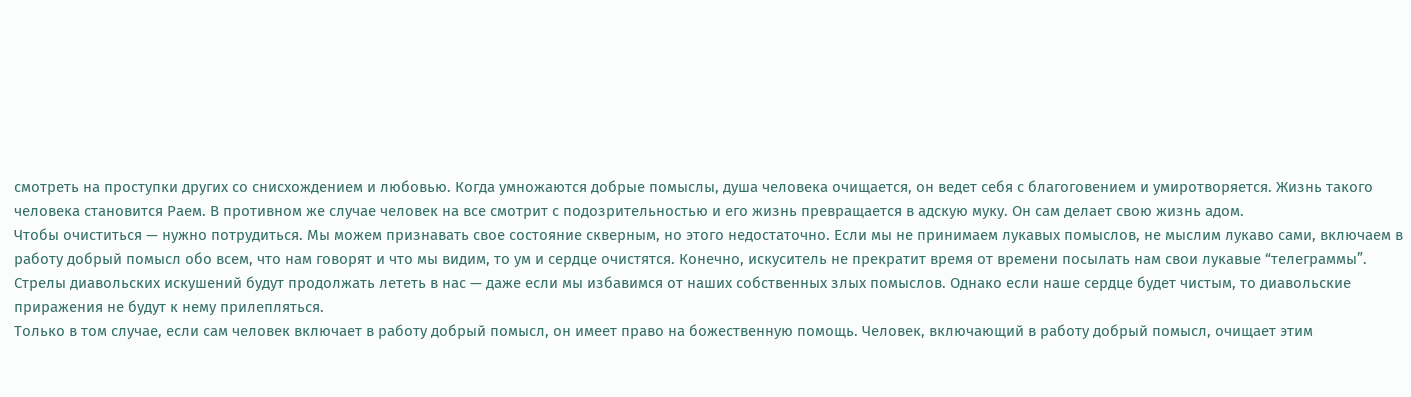смотреть на проступки других со снисхождением и любовью. Когда умножаются добрые помыслы, душа человека очищается, он ведет себя с благоговением и умиротворяется. Жизнь такого человека становится Раем. В противном же случае человек на все смотрит с подозрительностью и его жизнь превращается в адскую муку. Он сам делает свою жизнь адом.
Чтобы очиститься — нужно потрудиться. Мы можем признавать свое состояние скверным, но этого недостаточно. Если мы не принимаем лукавых помыслов, не мыслим лукаво сами, включаем в работу добрый помысл обо всем, что нам говорят и что мы видим, то ум и сердце очистятся. Конечно, искуситель не прекратит время от времени посылать нам свои лукавые “телеграммы”. Стрелы диавольских искушений будут продолжать лететь в нас — даже если мы избавимся от наших собственных злых помыслов. Однако если наше сердце будет чистым, то диавольские приражения не будут к нему прилепляться.
Только в том случае, если сам человек включает в работу добрый помысл, он имеет право на божественную помощь. Человек, включающий в работу добрый помысл, очищает этим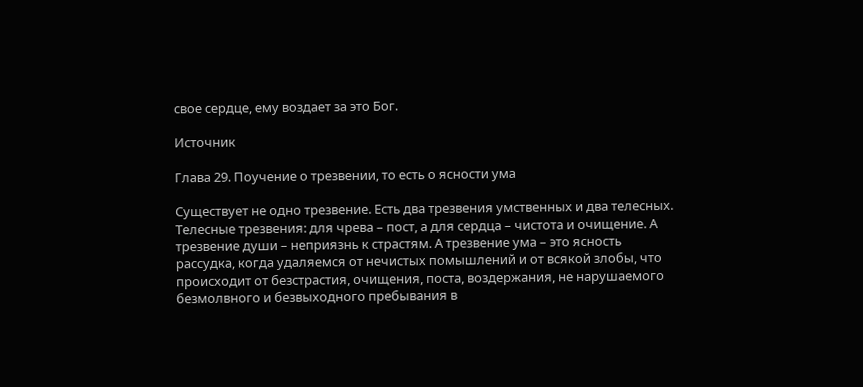свое сердце, ему воздает за это Бог.

Источник

Глава 29. Поучение о трезвении, то есть о ясности ума

Существует не одно трезвение. Есть два трезвения умственных и два телесных. Телесные трезвения: для чрева – пост, а для сердца – чистота и очищение. А трезвение души – неприязнь к страстям. А трезвение ума – это ясность рассудка, когда удаляемся от нечистых помышлений и от всякой злобы, что происходит от безстрастия, очищения, поста, воздержания, не нарушаемого безмолвного и безвыходного пребывания в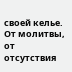своей келье. От молитвы, от отсутствия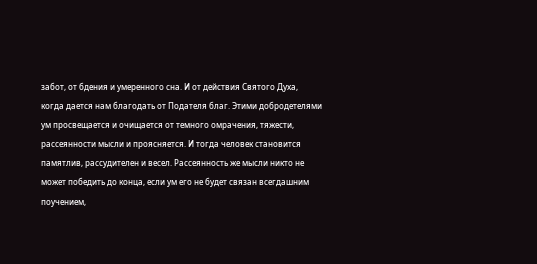забот, от бдения и умеренного сна. И от действия Святого Духа, когда дается нам благодать от Подателя благ. Этими добродетелями ум просвещается и очищается от темного омрачения, тяжести, рассеянности мысли и проясняется. И тогда человек становится памятлив, рассудителен и весел. Рассеянность же мысли никто не может победить до конца, если ум его не будет связан всегдашним поучением,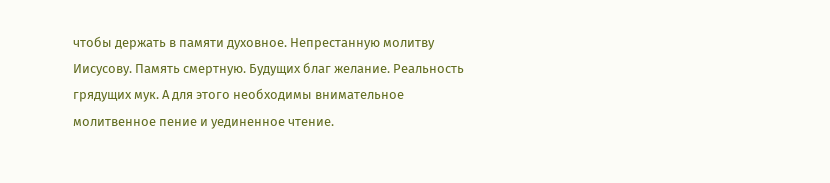чтобы держать в памяти духовное. Непрестанную молитву Иисусову. Память смертную. Будущих благ желание. Реальность грядущих мук. А для этого необходимы внимательное молитвенное пение и уединенное чтение.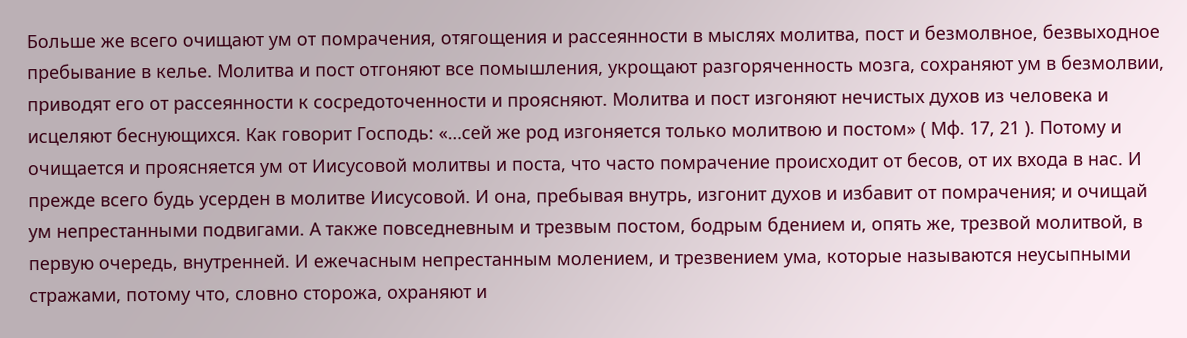Больше же всего очищают ум от помрачения, отягощения и рассеянности в мыслях молитва, пост и безмолвное, безвыходное пребывание в келье. Молитва и пост отгоняют все помышления, укрощают разгоряченность мозга, сохраняют ум в безмолвии, приводят его от рассеянности к сосредоточенности и проясняют. Молитва и пост изгоняют нечистых духов из человека и исцеляют беснующихся. Как говорит Господь: «…сей же род изгоняется только молитвою и постом» ( Мф. 17, 21 ). Потому и очищается и проясняется ум от Иисусовой молитвы и поста, что часто помрачение происходит от бесов, от их входа в нас. И прежде всего будь усерден в молитве Иисусовой. И она, пребывая внутрь, изгонит духов и избавит от помрачения; и очищай ум непрестанными подвигами. А также повседневным и трезвым постом, бодрым бдением и, опять же, трезвой молитвой, в первую очередь, внутренней. И ежечасным непрестанным молением, и трезвением ума, которые называются неусыпными стражами, потому что, словно сторожа, охраняют и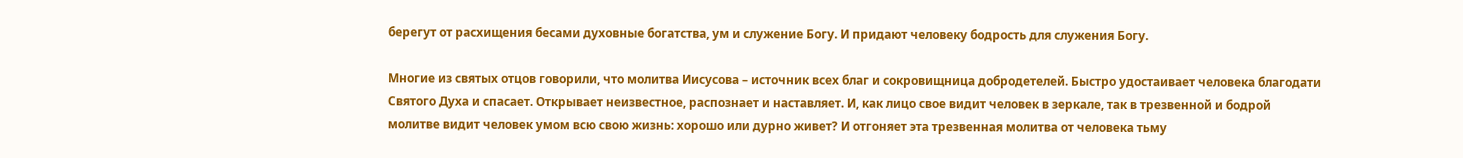берегут от расхищения бесами духовные богатства, ум и служение Богу. И придают человеку бодрость для служения Богу.

Многие из святых отцов говорили, что молитва Иисусова – источник всех благ и сокровищница добродетелей. Быстро удостаивает человека благодати Святого Духа и спасает. Открывает неизвестное, распознает и наставляет. И, как лицо свое видит человек в зеркале, так в трезвенной и бодрой молитве видит человек умом всю свою жизнь: хорошо или дурно живет? И отгоняет эта трезвенная молитва от человека тьму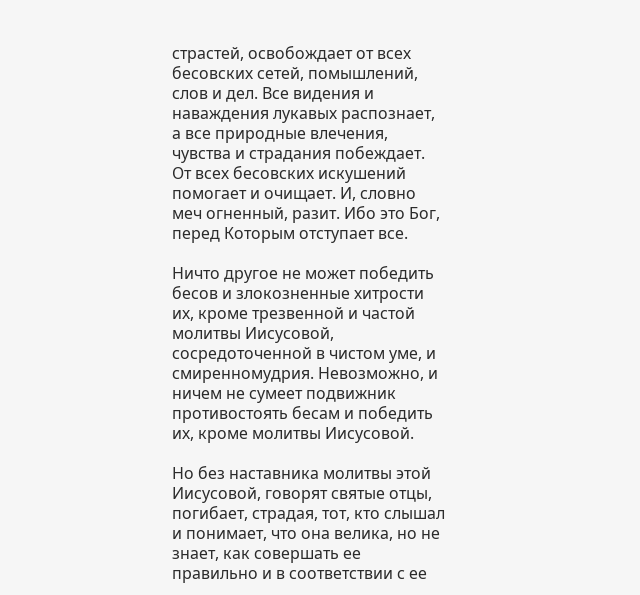страстей, освобождает от всех бесовских сетей, помышлений, слов и дел. Все видения и наваждения лукавых распознает, а все природные влечения, чувства и страдания побеждает. От всех бесовских искушений помогает и очищает. И, словно меч огненный, разит. Ибо это Бог, перед Которым отступает все.

Ничто другое не может победить бесов и злокозненные хитрости их, кроме трезвенной и частой молитвы Иисусовой, сосредоточенной в чистом уме, и смиренномудрия. Невозможно, и ничем не сумеет подвижник противостоять бесам и победить их, кроме молитвы Иисусовой.

Но без наставника молитвы этой Иисусовой, говорят святые отцы, погибает, страдая, тот, кто слышал и понимает, что она велика, но не знает, как совершать ее правильно и в соответствии с ее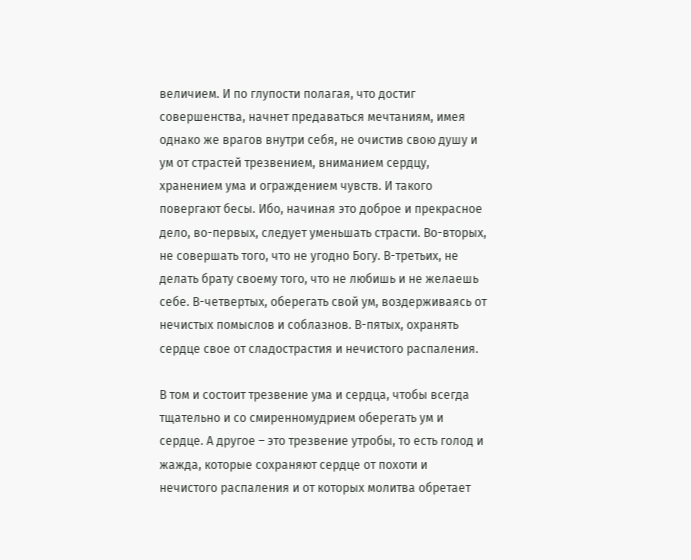величием. И по глупости полагая, что достиг совершенства, начнет предаваться мечтаниям, имея однако же врагов внутри себя, не очистив свою душу и ум от страстей трезвением, вниманием сердцу, хранением ума и ограждением чувств. И такого повергают бесы. Ибо, начиная это доброе и прекрасное дело, во-первых, следует уменьшать страсти. Во-вторых, не совершать того, что не угодно Богу. В-третьих, не делать брату своему того, что не любишь и не желаешь себе. В-четвертых, оберегать свой ум, воздерживаясь от нечистых помыслов и соблазнов. В-пятых, охранять сердце свое от сладострастия и нечистого распаления.

В том и состоит трезвение ума и сердца, чтобы всегда тщательно и со смиренномудрием оберегать ум и сердце. А другое – это трезвение утробы, то есть голод и жажда, которые сохраняют сердце от похоти и нечистого распаления и от которых молитва обретает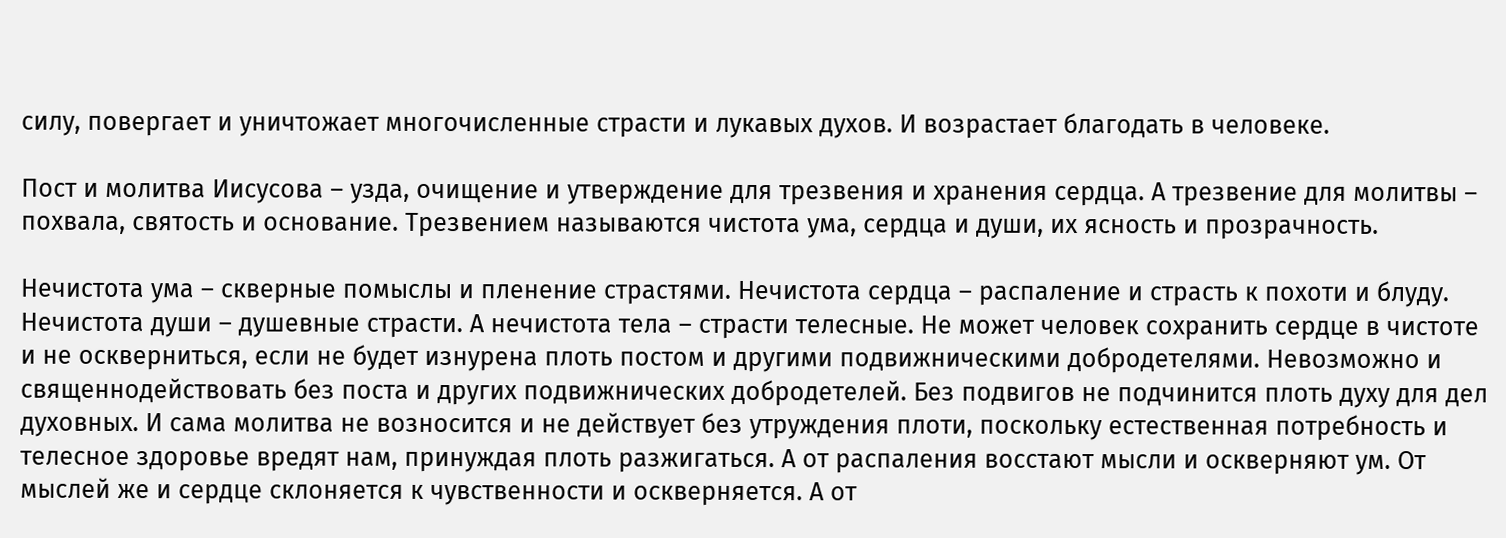силу, повергает и уничтожает многочисленные страсти и лукавых духов. И возрастает благодать в человеке.

Пост и молитва Иисусова – узда, очищение и утверждение для трезвения и хранения сердца. А трезвение для молитвы – похвала, святость и основание. Трезвением называются чистота ума, сердца и души, их ясность и прозрачность.

Нечистота ума – скверные помыслы и пленение страстями. Нечистота сердца – распаление и страсть к похоти и блуду. Нечистота души – душевные страсти. А нечистота тела – страсти телесные. Не может человек сохранить сердце в чистоте и не оскверниться, если не будет изнурена плоть постом и другими подвижническими добродетелями. Невозможно и священнодействовать без поста и других подвижнических добродетелей. Без подвигов не подчинится плоть духу для дел духовных. И сама молитва не возносится и не действует без утруждения плоти, поскольку естественная потребность и телесное здоровье вредят нам, принуждая плоть разжигаться. А от распаления восстают мысли и оскверняют ум. От мыслей же и сердце склоняется к чувственности и оскверняется. А от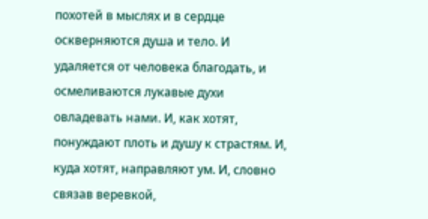похотей в мыслях и в сердце оскверняются душа и тело. И удаляется от человека благодать, и осмеливаются лукавые духи овладевать нами. И, как хотят, понуждают плоть и душу к страстям. И, куда хотят, направляют ум. И, словно связав веревкой,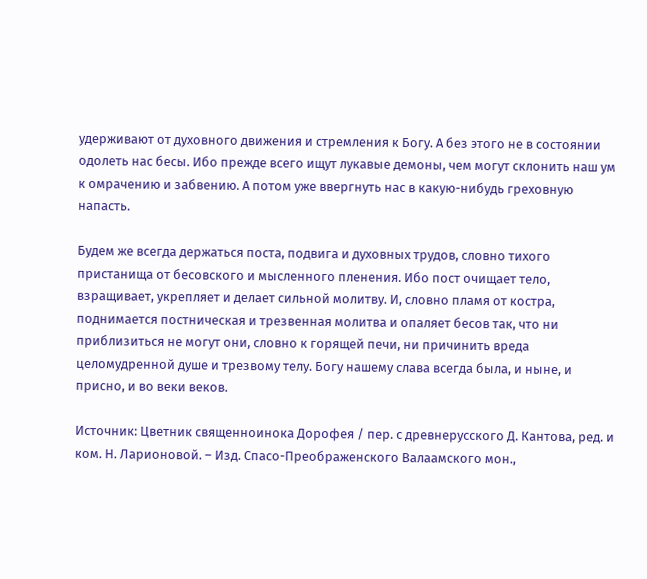удерживают от духовного движения и стремления к Богу. А без этого не в состоянии одолеть нас бесы. Ибо прежде всего ищут лукавые демоны, чем могут склонить наш ум к омрачению и забвению. А потом уже ввергнуть нас в какую-нибудь греховную напасть.

Будем же всегда держаться поста, подвига и духовных трудов, словно тихого пристанища от бесовского и мысленного пленения. Ибо пост очищает тело, взращивает, укрепляет и делает сильной молитву. И, словно пламя от костра, поднимается постническая и трезвенная молитва и опаляет бесов так, что ни приблизиться не могут они, словно к горящей печи, ни причинить вреда целомудренной душе и трезвому телу. Богу нашему слава всегда была, и ныне, и присно, и во веки веков.

Источник: Цветник священноинока Дорофея / пер. с древнерусского Д. Кантова, ред. и ком. Н. Ларионовой. – Изд. Спасо-Преображенского Валаамского мон.,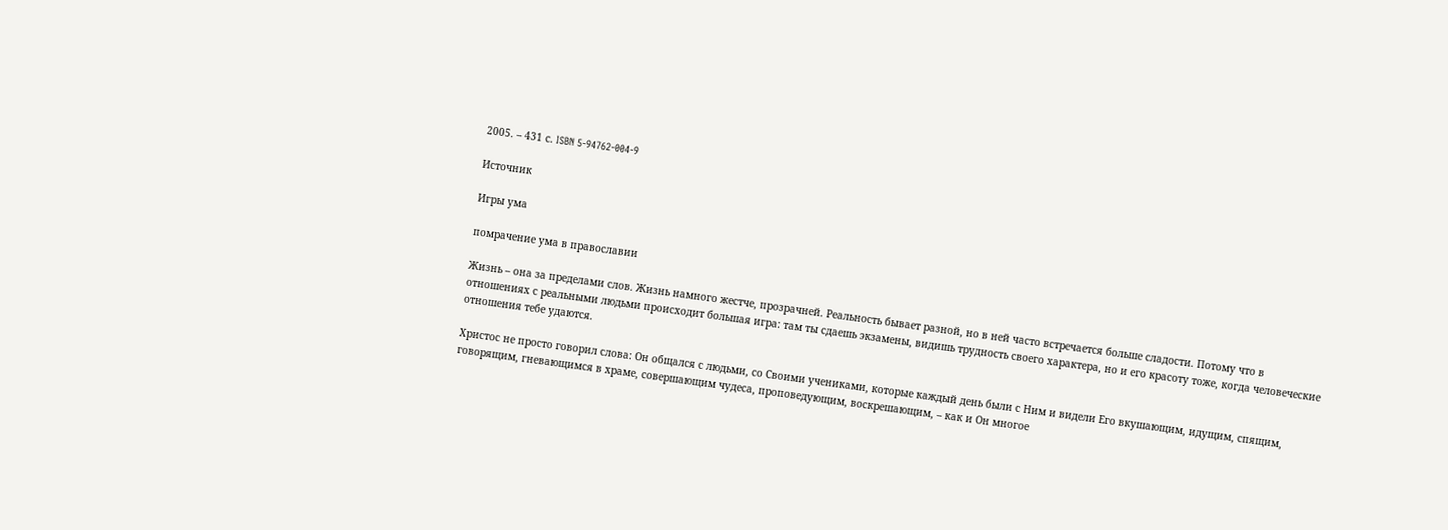2005. – 431 с. ISBN 5-94762-004-9

Источник

Игры ума

помрачение ума в православии

Жизнь – она за пределами слов. Жизнь намного жестче, прозрачней. Реальность бывает разной, но в ней часто встречается больше сладости. Потому что в отношениях с реальными людьми происходит большая игра: там ты сдаешь экзамены, видишь трудность своего характера, но и его красоту тоже, когда человеческие отношения тебе удаются.

Христос не просто говорил слова: Он общался с людьми, со Своими учениками, которые каждый день были с Ним и видели Его вкушающим, идущим, спящим, говорящим, гневающимся в храме, совершающим чудеса, проповедующим, воскрешающим, – как и Он многое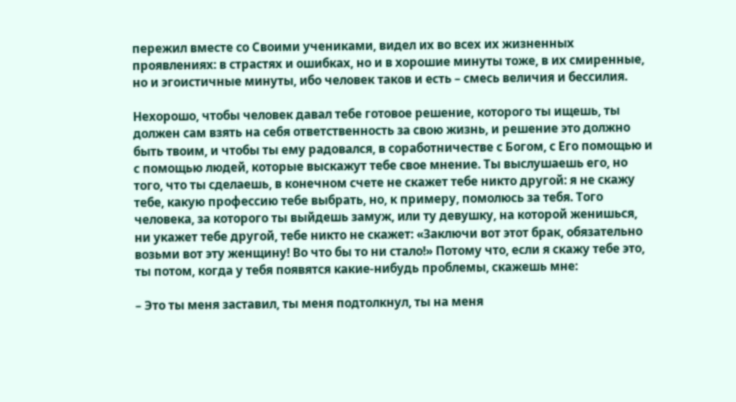пережил вместе со Своими учениками, видел их во всех их жизненных проявлениях: в страстях и ошибках, но и в хорошие минуты тоже, в их смиренные, но и эгоистичные минуты, ибо человек таков и есть – смесь величия и бессилия.

Нехорошо, чтобы человек давал тебе готовое решение, которого ты ищешь, ты должен сам взять на себя ответственность за свою жизнь, и решение это должно быть твоим, и чтобы ты ему радовался, в соработничестве с Богом, с Его помощью и с помощью людей, которые выскажут тебе свое мнение. Ты выслушаешь его, но того, что ты сделаешь, в конечном счете не скажет тебе никто другой: я не скажу тебе, какую профессию тебе выбрать, но, к примеру, помолюсь за тебя. Того человека, за которого ты выйдешь замуж, или ту девушку, на которой женишься, ни укажет тебе другой, тебе никто не скажет: «Заключи вот этот брак, обязательно возьми вот эту женщину! Во что бы то ни стало!» Потому что, если я скажу тебе это, ты потом, когда у тебя появятся какие-нибудь проблемы, скажешь мне:

– Это ты меня заставил, ты меня подтолкнул, ты на меня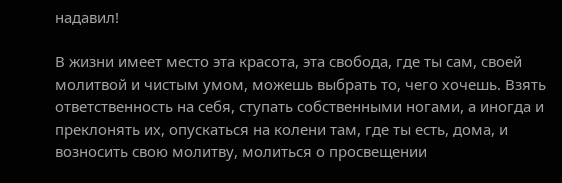надавил!

В жизни имеет место эта красота, эта свобода, где ты сам, своей молитвой и чистым умом, можешь выбрать то, чего хочешь. Взять ответственность на себя, ступать собственными ногами, а иногда и преклонять их, опускаться на колени там, где ты есть, дома, и возносить свою молитву, молиться о просвещении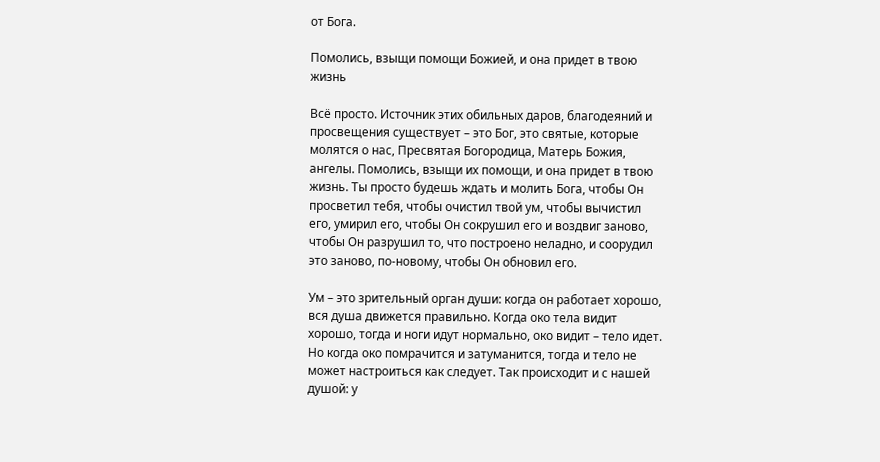от Бога.

Помолись, взыщи помощи Божией, и она придет в твою жизнь

Всё просто. Источник этих обильных даров, благодеяний и просвещения существует – это Бог, это святые, которые молятся о нас, Пресвятая Богородица, Матерь Божия, ангелы. Помолись, взыщи их помощи, и она придет в твою жизнь. Ты просто будешь ждать и молить Бога, чтобы Он просветил тебя, чтобы очистил твой ум, чтобы вычистил его, умирил его, чтобы Он сокрушил его и воздвиг заново, чтобы Он разрушил то, что построено неладно, и соорудил это заново, по-новому, чтобы Он обновил его.

Ум – это зрительный орган души: когда он работает хорошо, вся душа движется правильно. Когда око тела видит хорошо, тогда и ноги идут нормально, око видит – тело идет. Но когда око помрачится и затуманится, тогда и тело не может настроиться как следует. Так происходит и с нашей душой: у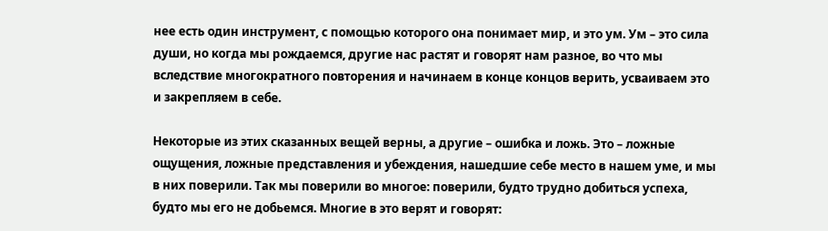нее есть один инструмент, с помощью которого она понимает мир, и это ум. Ум – это сила души, но когда мы рождаемся, другие нас растят и говорят нам разное, во что мы вследствие многократного повторения и начинаем в конце концов верить, усваиваем это и закрепляем в себе.

Некоторые из этих сказанных вещей верны, а другие – ошибка и ложь. Это – ложные ощущения, ложные представления и убеждения, нашедшие себе место в нашем уме, и мы в них поверили. Так мы поверили во многое: поверили, будто трудно добиться успеха, будто мы его не добьемся. Многие в это верят и говорят: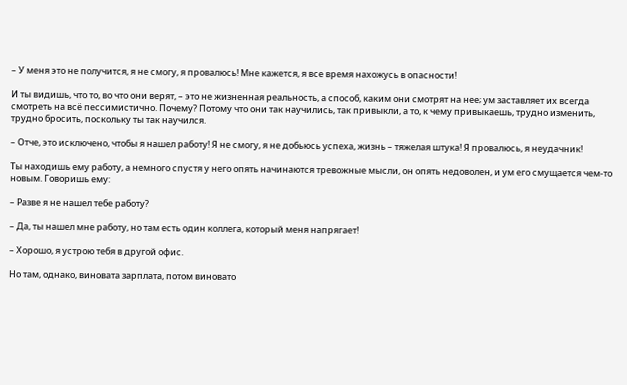– У меня это не получится, я не смогу, я провалюсь! Мне кажется, я все время нахожусь в опасности!

И ты видишь, что то, во что они верят, – это не жизненная реальность, а способ, каким они смотрят на нее; ум заставляет их всегда смотреть на всё пессимистично. Почему? Потому что они так научились, так привыкли, а то, к чему привыкаешь, трудно изменить, трудно бросить, поскольку ты так научился.

– Отче, это исключено, чтобы я нашел работу! Я не смогу, я не добьюсь успеха, жизнь – тяжелая штука! Я провалюсь, я неудачник!

Ты находишь ему работу, а немного спустя у него опять начинаются тревожные мысли, он опять недоволен, и ум его смущается чем-то новым. Говоришь ему:

– Разве я не нашел тебе работу?

– Да, ты нашел мне работу, но там есть один коллега, который меня напрягает!

– Хорошо, я устрою тебя в другой офис.

Но там, однако, виновата зарплата, потом виновато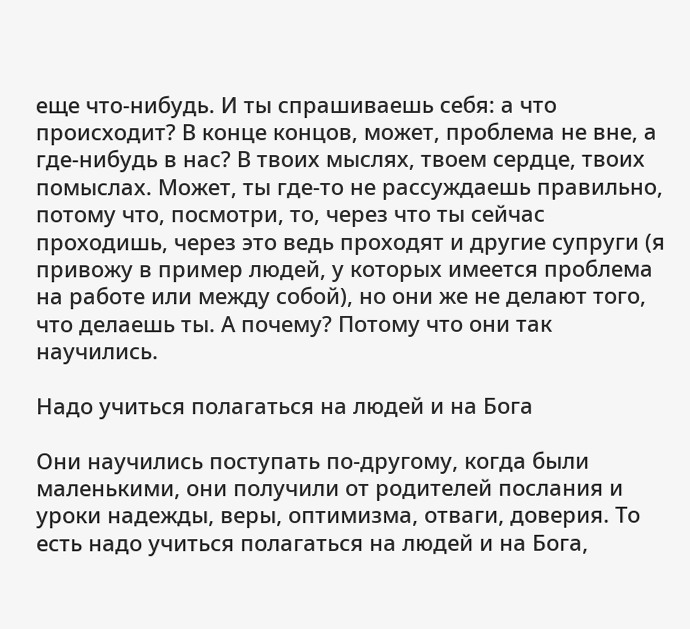еще что-нибудь. И ты спрашиваешь себя: а что происходит? В конце концов, может, проблема не вне, а где-нибудь в нас? В твоих мыслях, твоем сердце, твоих помыслах. Может, ты где-то не рассуждаешь правильно, потому что, посмотри, то, через что ты сейчас проходишь, через это ведь проходят и другие супруги (я привожу в пример людей, у которых имеется проблема на работе или между собой), но они же не делают того, что делаешь ты. А почему? Потому что они так научились.

Надо учиться полагаться на людей и на Бога

Они научились поступать по-другому, когда были маленькими, они получили от родителей послания и уроки надежды, веры, оптимизма, отваги, доверия. То есть надо учиться полагаться на людей и на Бога,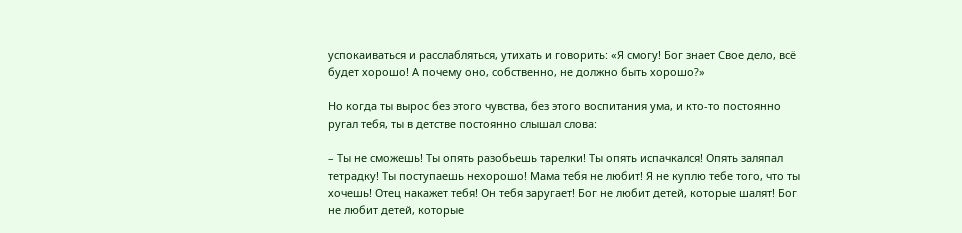успокаиваться и расслабляться, утихать и говорить: «Я смогу! Бог знает Свое дело, всё будет хорошо! А почему оно, собственно, не должно быть хорошо?»

Но когда ты вырос без этого чувства, без этого воспитания ума, и кто-то постоянно ругал тебя, ты в детстве постоянно слышал слова:

– Ты не сможешь! Ты опять разобьешь тарелки! Ты опять испачкался! Опять заляпал тетрадку! Ты поступаешь нехорошо! Мама тебя не любит! Я не куплю тебе того, что ты хочешь! Отец накажет тебя! Он тебя заругает! Бог не любит детей, которые шалят! Бог не любит детей, которые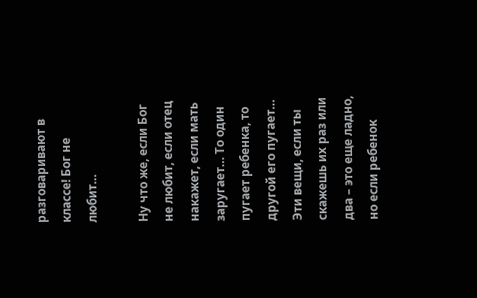разговаривают в классе! Бог не любит…

Ну что же, если Бог не любит, если отец накажет, если мать заругает… То один пугает ребенка, то другой его пугает… Эти вещи, если ты скажешь их раз или два – это еще ладно, но если ребенок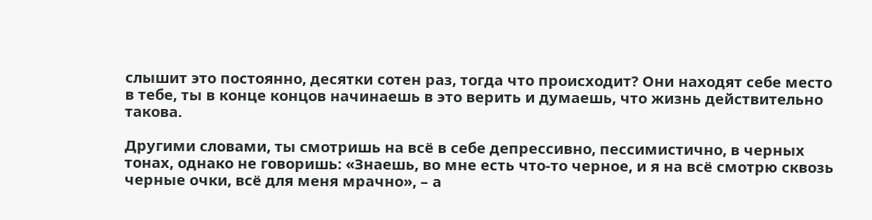слышит это постоянно, десятки сотен раз, тогда что происходит? Они находят себе место в тебе, ты в конце концов начинаешь в это верить и думаешь, что жизнь действительно такова.

Другими словами, ты смотришь на всё в себе депрессивно, пессимистично, в черных тонах, однако не говоришь: «Знаешь, во мне есть что-то черное, и я на всё смотрю сквозь черные очки, всё для меня мрачно», – а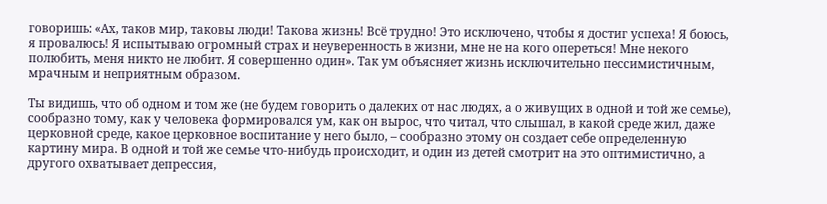говоришь: «Ах, таков мир, таковы люди! Такова жизнь! Всё трудно! Это исключено, чтобы я достиг успеха! Я боюсь, я провалюсь! Я испытываю огромный страх и неуверенность в жизни, мне не на кого опереться! Мне некого полюбить, меня никто не любит. Я совершенно один». Так ум объясняет жизнь исключительно пессимистичным, мрачным и неприятным образом.

Ты видишь, что об одном и том же (не будем говорить о далеких от нас людях, а о живущих в одной и той же семье), сообразно тому, как у человека формировался ум, как он вырос, что читал, что слышал, в какой среде жил, даже церковной среде, какое церковное воспитание у него было, – сообразно этому он создает себе определенную картину мира. В одной и той же семье что-нибудь происходит, и один из детей смотрит на это оптимистично, а другого охватывает депрессия,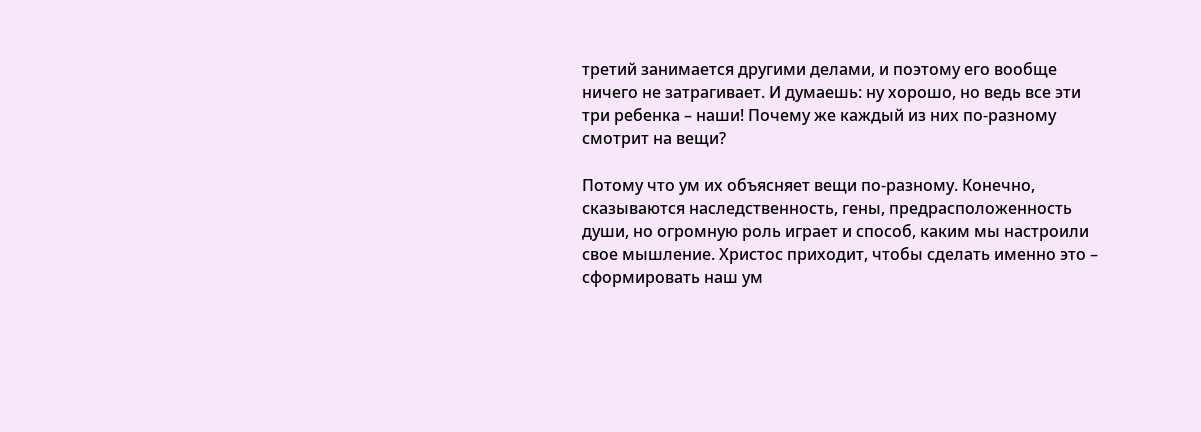третий занимается другими делами, и поэтому его вообще ничего не затрагивает. И думаешь: ну хорошо, но ведь все эти три ребенка – наши! Почему же каждый из них по-разному смотрит на вещи?

Потому что ум их объясняет вещи по-разному. Конечно, сказываются наследственность, гены, предрасположенность души, но огромную роль играет и способ, каким мы настроили свое мышление. Христос приходит, чтобы сделать именно это – сформировать наш ум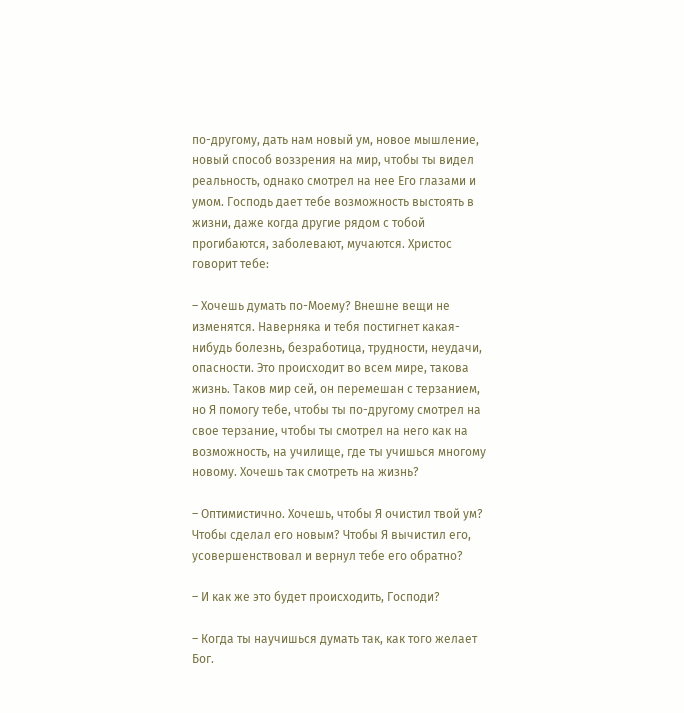по-другому, дать нам новый ум, новое мышление, новый способ воззрения на мир, чтобы ты видел реальность, однако смотрел на нее Его глазами и умом. Господь дает тебе возможность выстоять в жизни, даже когда другие рядом с тобой прогибаются, заболевают, мучаются. Христос говорит тебе:

– Хочешь думать по-Моему? Внешне вещи не изменятся. Наверняка и тебя постигнет какая-нибудь болезнь, безработица, трудности, неудачи, опасности. Это происходит во всем мире, такова жизнь. Таков мир сей, он перемешан с терзанием, но Я помогу тебе, чтобы ты по-другому смотрел на свое терзание, чтобы ты смотрел на него как на возможность, на училище, где ты учишься многому новому. Хочешь так смотреть на жизнь?

– Оптимистично. Хочешь, чтобы Я очистил твой ум? Чтобы сделал его новым? Чтобы Я вычистил его, усовершенствовал и вернул тебе его обратно?

– И как же это будет происходить, Господи?

– Когда ты научишься думать так, как того желает Бог.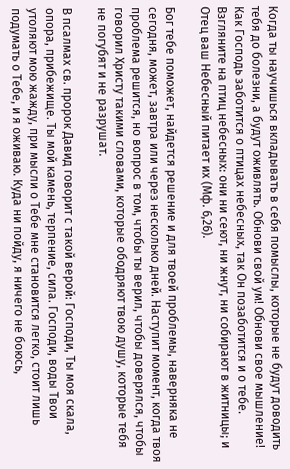Когда ты научишься вкладывать в себя помыслы, которые не будут доводить тебя до болезни, а будут оживлять. Обнови свой ум! Обнови свое мышление! Как Господь заботится о птицах небесных, так Он позаботится и о тебе. Взгляните на птиц небесных: они ни сеют, ни жнут, ни собирают в житницы; и Отец ваш Небесный питает их (Мф. 6,26).

Бог тебе поможет, найдется решение и для твоей проблемы, наверняка не сегодня, может, завтра или через несколько дней. Наступит момент, когда твоя проблема решится, но вопрос в том, чтобы ты верил, чтобы доверялся, чтобы говорил Христу такими словами, которые ободряют твою душу, которые тебя не погубят и не разрушат.

В псалмах св. пророк Давид говорит с такой верой: Господи, Ты моя скала, опора, прибежище. Ты мой камень, терпение, сила. Господи, воды Твои утоляют мою жажду, при мысли о Тебе мне становится легко, стоит лишь подумать о Тебе, и я оживаю. Куда ни пойду, я ничего не боюсь,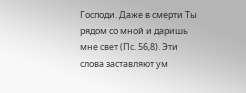Господи. Даже в смерти Ты рядом со мной и даришь мне свет (Пс. 56,8). Эти слова заставляют ум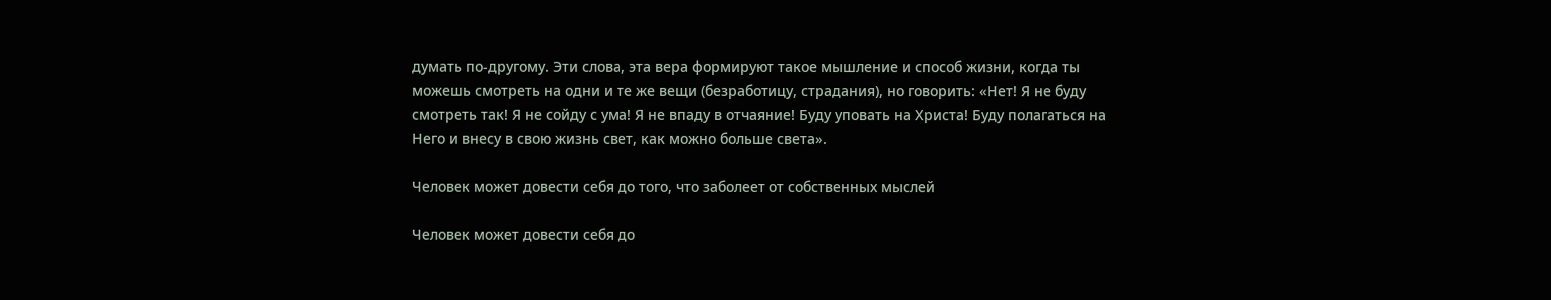думать по-другому. Эти слова, эта вера формируют такое мышление и способ жизни, когда ты можешь смотреть на одни и те же вещи (безработицу, страдания), но говорить: «Нет! Я не буду смотреть так! Я не сойду с ума! Я не впаду в отчаяние! Буду уповать на Христа! Буду полагаться на Него и внесу в свою жизнь свет, как можно больше света».

Человек может довести себя до того, что заболеет от собственных мыслей

Человек может довести себя до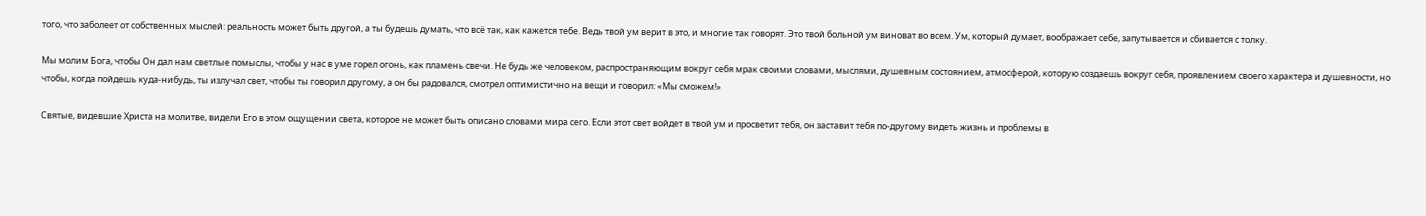того, что заболеет от собственных мыслей: реальность может быть другой, а ты будешь думать, что всё так, как кажется тебе. Ведь твой ум верит в это, и многие так говорят. Это твой больной ум виноват во всем. Ум, который думает, воображает себе, запутывается и сбивается с толку.

Мы молим Бога, чтобы Он дал нам светлые помыслы, чтобы у нас в уме горел огонь, как пламень свечи. Не будь же человеком, распространяющим вокруг себя мрак своими словами, мыслями, душевным состоянием, атмосферой, которую создаешь вокруг себя, проявлением своего характера и душевности, но чтобы, когда пойдешь куда-нибудь, ты излучал свет, чтобы ты говорил другому, а он бы радовался, смотрел оптимистично на вещи и говорил: «Мы сможем!»

Святые, видевшие Христа на молитве, видели Его в этом ощущении света, которое не может быть описано словами мира сего. Если этот свет войдет в твой ум и просветит тебя, он заставит тебя по-другому видеть жизнь и проблемы в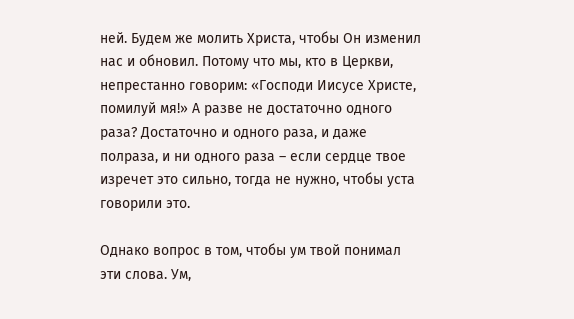ней. Будем же молить Христа, чтобы Он изменил нас и обновил. Потому что мы, кто в Церкви, непрестанно говорим: «Господи Иисусе Христе, помилуй мя!» А разве не достаточно одного раза? Достаточно и одного раза, и даже полраза, и ни одного раза – если сердце твое изречет это сильно, тогда не нужно, чтобы уста говорили это.

Однако вопрос в том, чтобы ум твой понимал эти слова. Ум,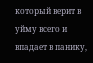который верит в уйму всего и впадает в панику,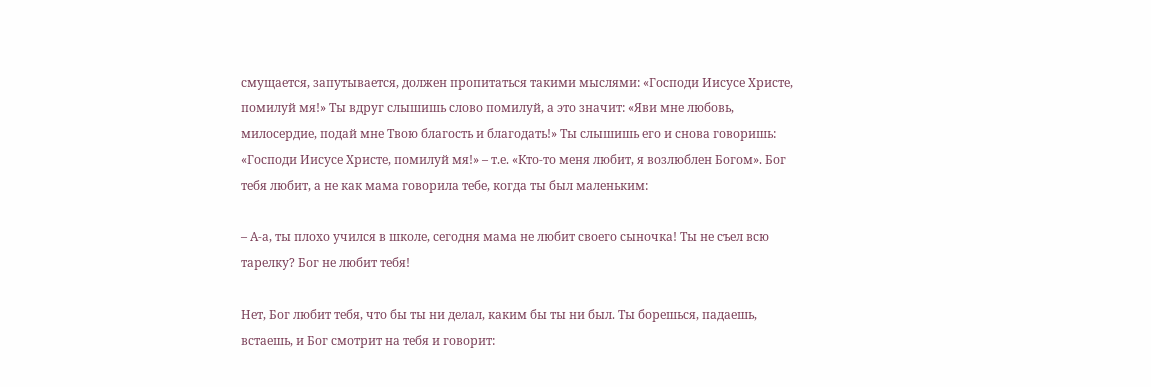смущается, запутывается, должен пропитаться такими мыслями: «Господи Иисусе Христе, помилуй мя!» Ты вдруг слышишь слово помилуй, а это значит: «Яви мне любовь, милосердие, подай мне Твою благость и благодать!» Ты слышишь его и снова говоришь: «Господи Иисусе Христе, помилуй мя!» – т.е. «Кто-то меня любит, я возлюблен Богом». Бог тебя любит, а не как мама говорила тебе, когда ты был маленьким:

– А-а, ты плохо учился в школе, сегодня мама не любит своего сыночка! Ты не съел всю тарелку? Бог не любит тебя!

Нет, Бог любит тебя, что бы ты ни делал, каким бы ты ни был. Ты борешься, падаешь, встаешь, и Бог смотрит на тебя и говорит: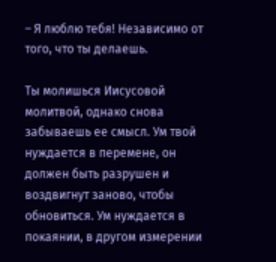– Я люблю тебя! Независимо от того, что ты делаешь.

Ты молишься Иисусовой молитвой, однако снова забываешь ее смысл. Ум твой нуждается в перемене, он должен быть разрушен и воздвигнут заново, чтобы обновиться. Ум нуждается в покаянии, в другом измерении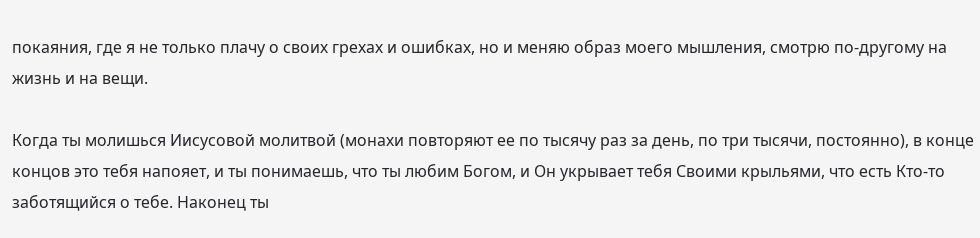покаяния, где я не только плачу о своих грехах и ошибках, но и меняю образ моего мышления, смотрю по-другому на жизнь и на вещи.

Когда ты молишься Иисусовой молитвой (монахи повторяют ее по тысячу раз за день, по три тысячи, постоянно), в конце концов это тебя напояет, и ты понимаешь, что ты любим Богом, и Он укрывает тебя Своими крыльями, что есть Кто-то заботящийся о тебе. Наконец ты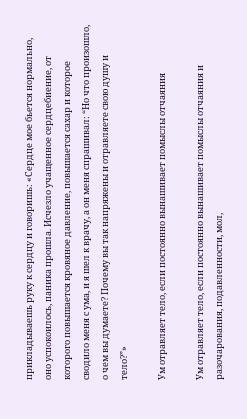прикладываешь руку к сердцу и говоришь: «Сердце мое бьется нормально, оно успокоилось, паника прошла. Исчезло учащенное сердцебиение, от которого повышается кровяное давление, повышается сахар и которое сводило меня с ума, и я шел к врачу, а он меня спрашивал: “Но что произошло, о чем вы думаете? Почему вы так напряжены и отравляете свою душу и тело?”»

Ум отравляет тело, если постоянно вынашивает помыслы отчаяния

Ум отравляет тело, если постоянно вынашивает помыслы отчаяния и разочарования, подавленности, мол,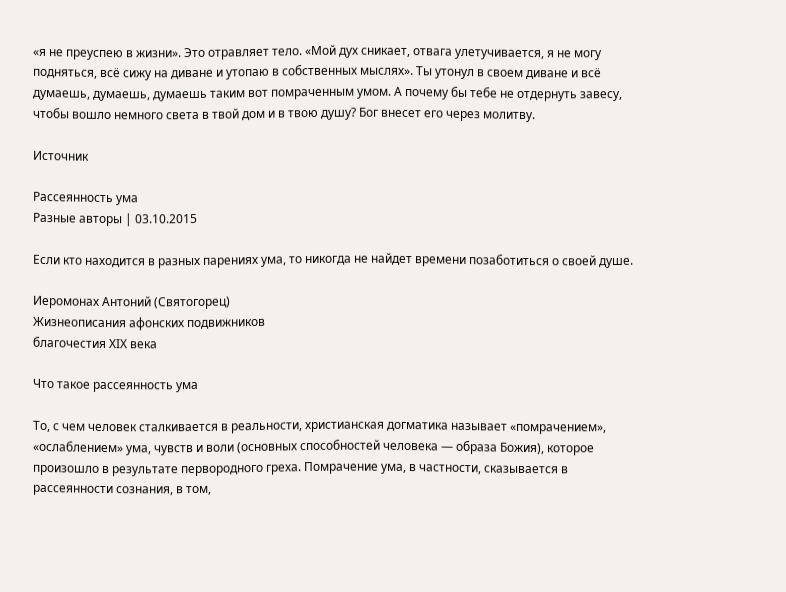«я не преуспею в жизни». Это отравляет тело. «Мой дух сникает, отвага улетучивается, я не могу подняться, всё сижу на диване и утопаю в собственных мыслях». Ты утонул в своем диване и всё думаешь, думаешь, думаешь таким вот помраченным умом. А почему бы тебе не отдернуть завесу, чтобы вошло немного света в твой дом и в твою душу? Бог внесет его через молитву.

Источник

Рассеянность ума
Разные авторы | 03.10.2015

Если кто находится в разных парениях ума, то никогда не найдет времени позаботиться о своей душе.

Иеромонах Антоний (Святогорец)
Жизнеописания афонских подвижников
благочестия XIX века

Что такое рассеянность ума

То, с чем человек сталкивается в реальности, христианская догматика называет «помрачением», «ослаблением» ума, чувств и воли (основных способностей человека — образа Божия), которое произошло в результате первородного греха. Помрачение ума, в частности, сказывается в рассеянности сознания, в том,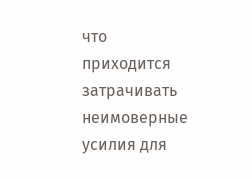что приходится затрачивать неимоверные усилия для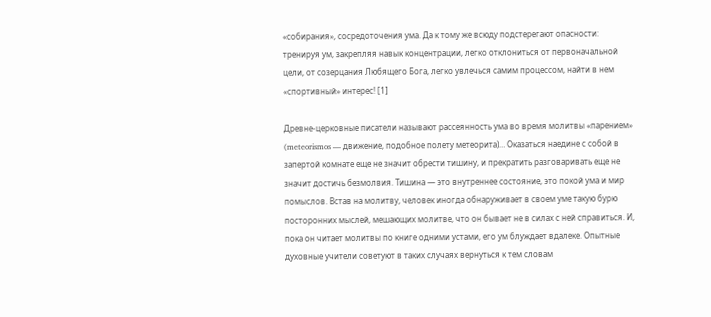«собирания», сосредоточения ума. Да к тому же всюду подстерегают опасности: тренируя ум, закрепляя навык концентрации, легко отклониться от первоначальной цели, от созерцания Любящего Бога, легко увлечься самим процессом, найти в нем «спортивный» интерес! [1]

Древне-церковные писатели называют рассеянность ума во время молитвы «парением» (meteorismos — движение, подобное полету метеорита)… Оказаться наедине с собой в запертой комнате еще не значит обрести тишину, и прекратить разговаривать еще не значит достичь безмолвия. Тишина — это внутреннее состояние, это покой ума и мир помыслов. Встав на молитву, человек иногда обнаруживает в своем уме такую бурю посторонних мыслей, мешающих молитве, что он бывает не в силах с ней справиться. И, пока он читает молитвы по книге одними устами, его ум блуждает вдалеке. Опытные духовные учители советуют в таких случаях вернуться к тем словам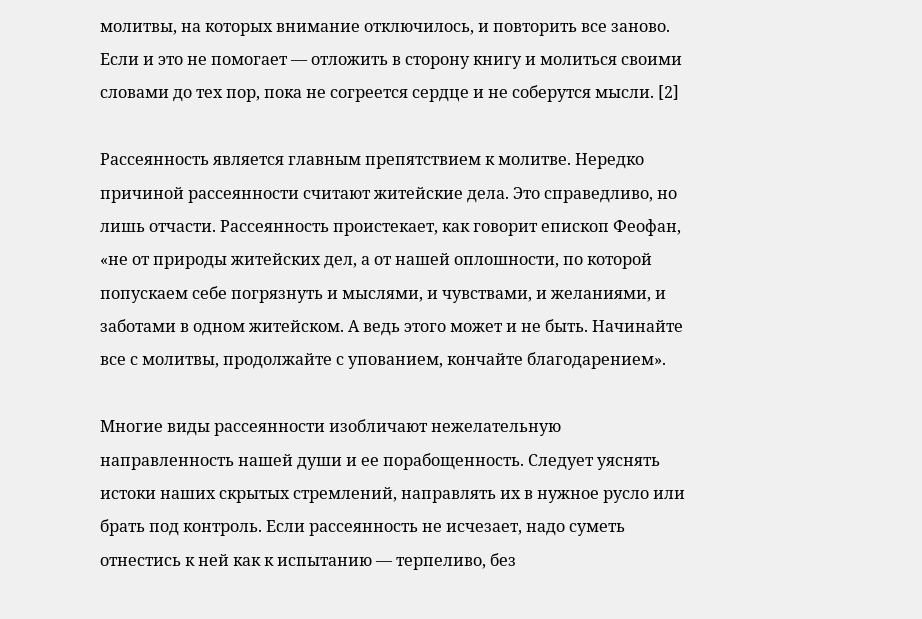молитвы, на которых внимание отключилось, и повторить все заново. Если и это не помогает — отложить в сторону книгу и молиться своими словами до тех пор, пока не согреется сердце и не соберутся мысли. [2]

Рассеянность является главным препятствием к молитве. Нередко причиной рассеянности считают житейские дела. Это справедливо, но лишь отчасти. Рассеянность проистекает, как говорит епископ Феофан, «не от природы житейских дел, а от нашей оплошности, по которой попускаем себе погрязнуть и мыслями, и чувствами, и желаниями, и заботами в одном житейском. А ведь этого может и не быть. Начинайте все с молитвы, продолжайте с упованием, кончайте благодарением».

Многие виды рассеянности изобличают нежелательную направленность нашей души и ее порабощенность. Следует уяснять истоки наших скрытых стремлений, направлять их в нужное русло или брать под контроль. Если рассеянность не исчезает, надо суметь отнестись к ней как к испытанию — терпеливо, без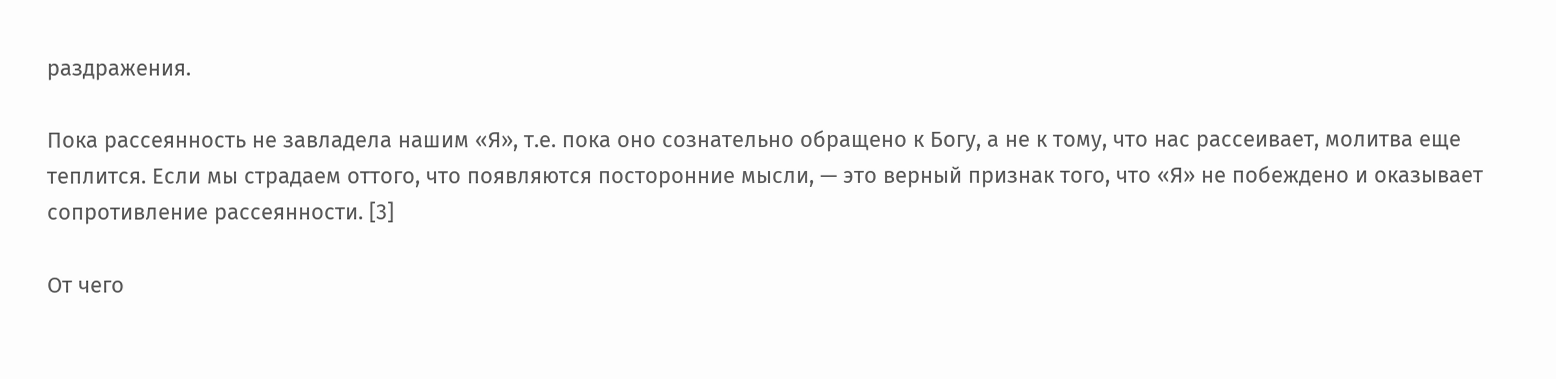раздражения.

Пока рассеянность не завладела нашим «Я», т.е. пока оно сознательно обращено к Богу, а не к тому, что нас рассеивает, молитва еще теплится. Если мы страдаем оттого, что появляются посторонние мысли, — это верный признак того, что «Я» не побеждено и оказывает сопротивление рассеянности. [3]

От чего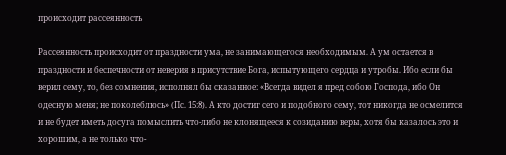происходит рассеянность

Рассеянность происходит от праздности ума, не занимающегося необходимым. А ум остается в праздности и беспечности от неверия в присутствие Бога, испытующего сердца и утробы. Ибо если бы верил сему, то, без сомнения, исполнял бы сказанное: «Всегда видел я пред собою Господа, ибо Он одесную меня; не поколеблюсь» (Пс. 15:8). А кто достиг сего и подобного сему, тот никогда не осмелится и не будет иметь досуга помыслить что-либо не клонящееся к созиданию веры, хотя бы казалось это и хорошим, а не только что-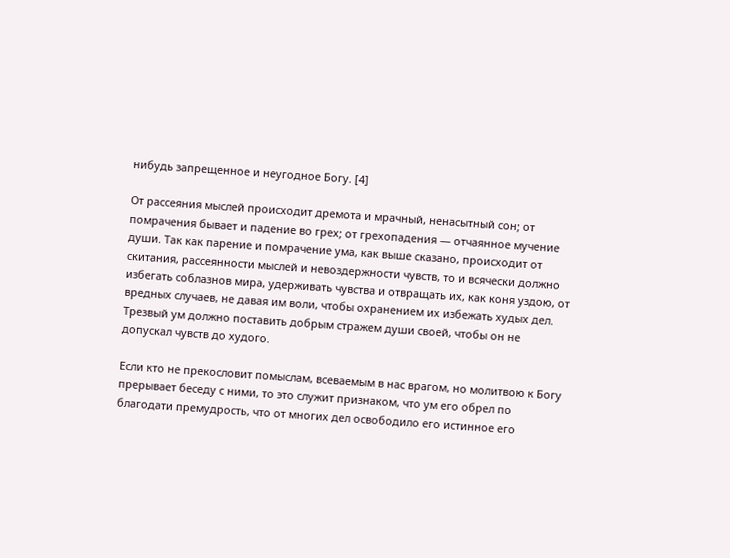нибудь запрещенное и неугодное Богу. [4]

От рассеяния мыслей происходит дремота и мрачный, ненасытный сон; от помрачения бывает и падение во грех; от грехопадения — отчаянное мучение души. Так как парение и помрачение ума, как выше сказано, происходит от скитания, рассеянности мыслей и невоздержности чувств, то и всячески должно избегать соблазнов мира, удерживать чувства и отвращать их, как коня уздою, от вредных случаев, не давая им воли, чтобы охранением их избежать худых дел. Трезвый ум должно поставить добрым стражем души своей, чтобы он не допускал чувств до худого.

Если кто не прекословит помыслам, всеваемым в нас врагом, но молитвою к Богу прерывает беседу с ними, то это служит признаком, что ум его обрел по благодати премудрость, что от многих дел освободило его истинное его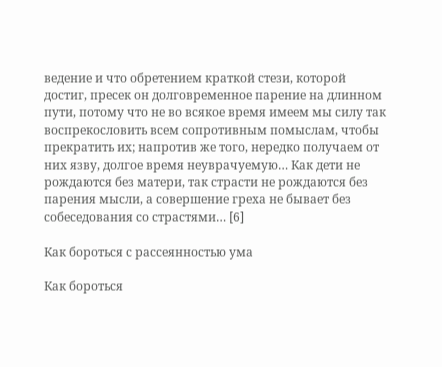ведение и что обретением краткой стези, которой достиг, пресек он долговременное парение на длинном пути, потому что не во всякое время имеем мы силу так воспрекословить всем сопротивным помыслам, чтобы прекратить их; напротив же того, нередко получаем от них язву, долгое время неуврачуемую… Как дети не рождаются без матери, так страсти не рождаются без парения мысли, а совершение греха не бывает без собеседования со страстями… [6]

Как бороться с рассеянностью ума

Как бороться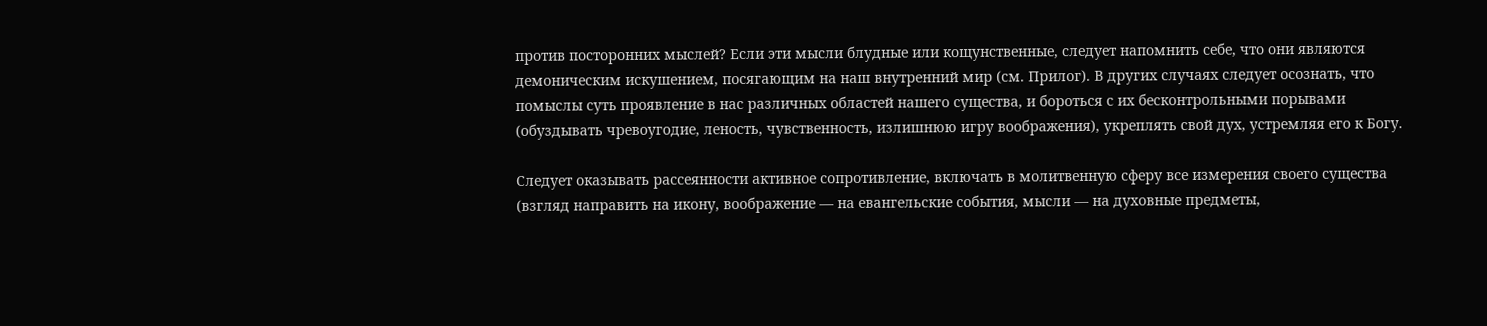против посторонних мыслей? Если эти мысли блудные или кощунственные, следует напомнить себе, что они являются демоническим искушением, посягающим на наш внутренний мир (см. Прилог). В других случаях следует осознать, что помыслы суть проявление в нас различных областей нашего существа, и бороться с их бесконтрольными порывами (обуздывать чревоугодие, леность, чувственность, излишнюю игру воображения), укреплять свой дух, устремляя его к Богу.

Следует оказывать рассеянности активное сопротивление, включать в молитвенную сферу все измерения своего существа (взгляд направить на икону, воображение — на евангельские события, мысли — на духовные предметы,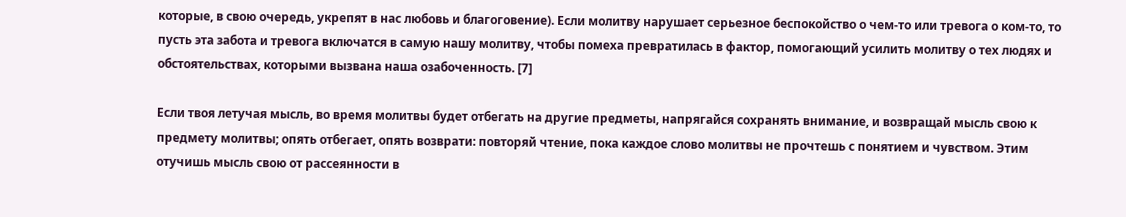которые, в свою очередь, укрепят в нас любовь и благоговение). Если молитву нарушает серьезное беспокойство о чем-то или тревога о ком-то, то пусть эта забота и тревога включатся в самую нашу молитву, чтобы помеха превратилась в фактор, помогающий усилить молитву о тех людях и обстоятельствах, которыми вызвана наша озабоченность. [7]

Если твоя летучая мысль, во время молитвы будет отбегать на другие предметы, напрягайся сохранять внимание, и возвращай мысль свою к предмету молитвы; опять отбегает, опять возврати: повторяй чтение, пока каждое слово молитвы не прочтешь с понятием и чувством. Этим отучишь мысль свою от рассеянности в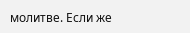молитве. Если же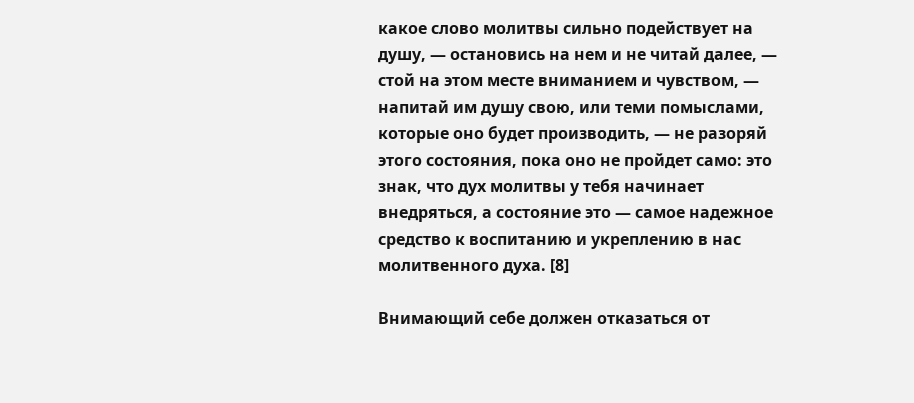какое слово молитвы сильно подействует на душу, — остановись на нем и не читай далее, — стой на этом месте вниманием и чувством, — напитай им душу свою, или теми помыслами, которые оно будет производить, — не разоряй этого состояния, пока оно не пройдет само: это знак, что дух молитвы у тебя начинает внедряться, а состояние это — самое надежное средство к воспитанию и укреплению в нас молитвенного духа. [8]

Внимающий себе должен отказаться от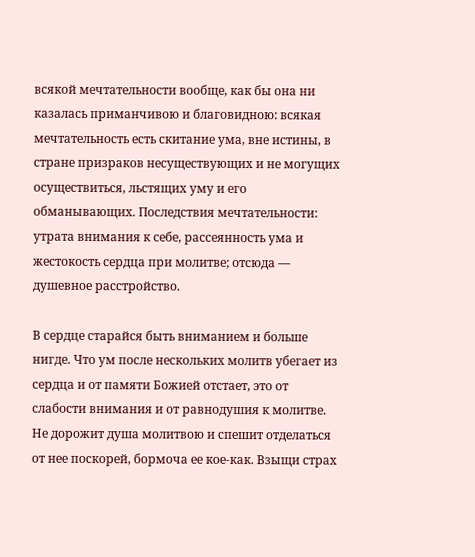всякой мечтательности вообще, как бы она ни казалась приманчивою и благовидною: всякая мечтательность есть скитание ума, вне истины, в стране призраков несуществующих и не могущих осуществиться, льстящих уму и его обманывающих. Последствия мечтательности: утрата внимания к себе, рассеянность ума и жестокость сердца при молитве; отсюда — душевное расстройство.

В сердце старайся быть вниманием и больше нигде. Что ум после нескольких молитв убегает из сердца и от памяти Божией отстает, это от слабости внимания и от равнодушия к молитве. Не дорожит душа молитвою и спешит отделаться от нее поскорей, бормоча ее кое-как. Взыщи страх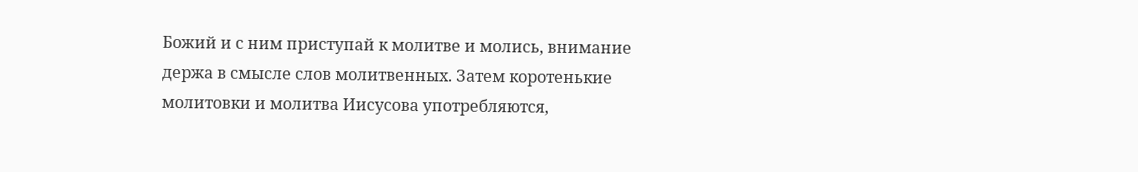Божий и с ним приступай к молитве и молись, внимание держа в смысле слов молитвенных. Затем коротенькие молитовки и молитва Иисусова употребляются,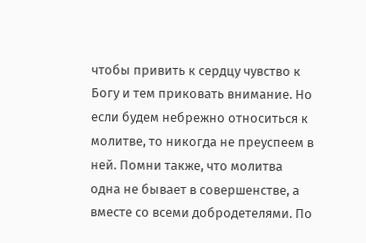чтобы привить к сердцу чувство к Богу и тем приковать внимание. Но если будем небрежно относиться к молитве, то никогда не преуспеем в ней. Помни также, что молитва одна не бывает в совершенстве, а вместе со всеми добродетелями. По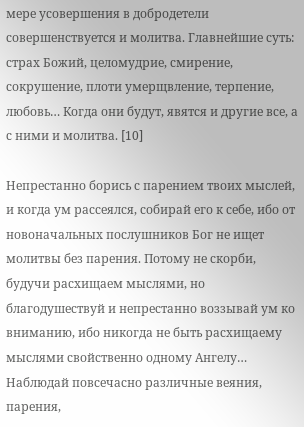мере усовершения в добродетели совершенствуется и молитва. Главнейшие суть: страх Божий, целомудрие, смирение, сокрушение, плоти умерщвление, терпение, любовь… Когда они будут, явятся и другие все, а с ними и молитва. [10]

Непрестанно борись с парением твоих мыслей, и когда ум рассеялся, собирай его к себе, ибо от новоначальных послушников Бог не ищет молитвы без парения. Потому не скорби, будучи расхищаем мыслями, но благодушествуй и непрестанно воззывай ум ко вниманию, ибо никогда не быть расхищаему мыслями свойственно одному Ангелу… Наблюдай повсечасно различные веяния, парения,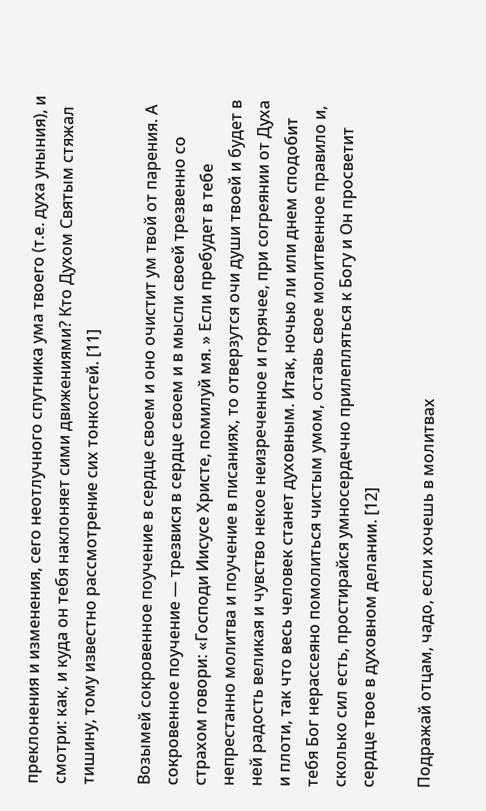преклонения и изменения, сего неотлучного спутника ума твоего (т.е. духа уныния), и смотри: как, и куда он тебя наклоняет сими движениями? Кто Духом Святым стяжал тишину, тому известно рассмотрение сих тонкостей. [11]

Возымей сокровенное поучение в сердце своем и оно очистит ум твой от парения. А сокровенное поучение — трезвися в сердце своем и в мысли своей трезвенно со страхом говори: «Господи Иисусе Христе, помилуй мя. » Если пребудет в тебе непрестанно молитва и поучение в писаниях, то отверзутся очи души твоей и будет в ней радость великая и чувство некое неизреченное и горячее, при согреянии от Духа и плоти, так что весь человек станет духовным. Итак, ночью ли или днем сподобит тебя Бог нерассеяно помолиться чистым умом, оставь свое молитвенное правило и, сколько сил есть, простирайся умносердечно прилепляться к Богу и Он просветит сердце твое в духовном делании. [12]

Подражай отцам, чадо, если хочешь в молитвах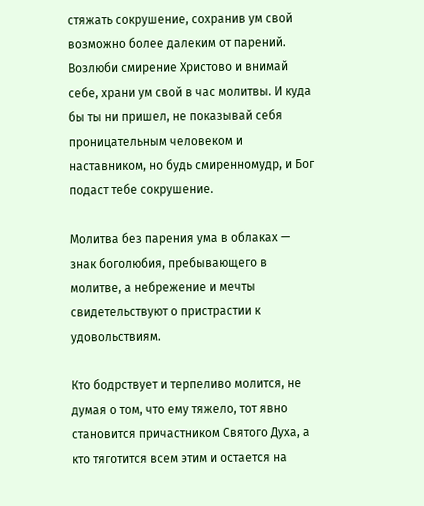стяжать сокрушение, сохранив ум свой возможно более далеким от парений. Возлюби смирение Христово и внимай себе, храни ум свой в час молитвы. И куда бы ты ни пришел, не показывай себя проницательным человеком и наставником, но будь смиренномудр, и Бог подаст тебе сокрушение.

Молитва без парения ума в облаках — знак боголюбия, пребывающего в молитве, а небрежение и мечты свидетельствуют о пристрастии к удовольствиям.

Кто бодрствует и терпеливо молится, не думая о том, что ему тяжело, тот явно становится причастником Святого Духа, а кто тяготится всем этим и остается на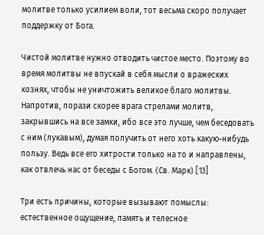молитве только усилием воли, тот весьма скоро получает поддержку от Бога.

Чистой молитве нужно отводить чистое место. Поэтому во время молитвы не впускай в себя мысли о вражеских кознях, чтобы не уничтожить великое благо молитвы. Напротив, порази скорее врага стрелами молитв, закрывшись на все замки, ибо все это лучше, чем беседовать с ним (лукавым), думая получить от него хоть какую-нибудь пользу. Ведь все его хитрости только на то и направлены, как отвлечь нас от беседы с Богом. (Св. Марк) [13]

Три есть причины, которые вызывают помыслы: естественное ощущение, память и телесное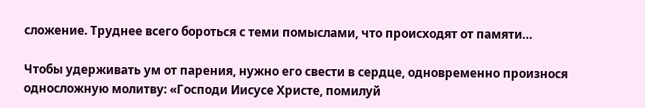сложение. Труднее всего бороться с теми помыслами, что происходят от памяти…

Чтобы удерживать ум от парения, нужно его свести в сердце, одновременно произнося односложную молитву: «Господи Иисусе Христе, помилуй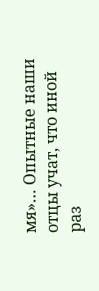мя»… Опытные наши отцы учат, что иной раз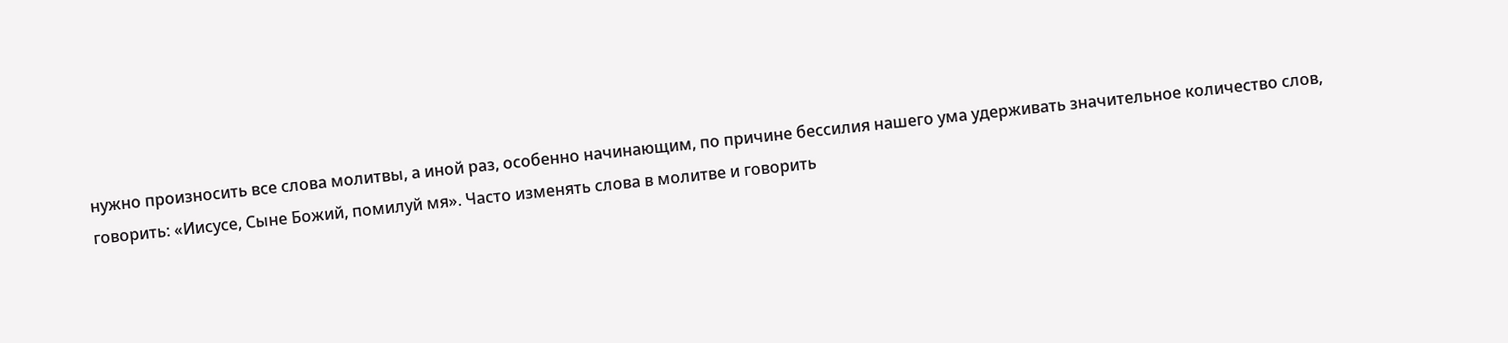нужно произносить все слова молитвы, а иной раз, особенно начинающим, по причине бессилия нашего ума удерживать значительное количество слов, говорить: «Иисусе, Сыне Божий, помилуй мя». Часто изменять слова в молитве и говорить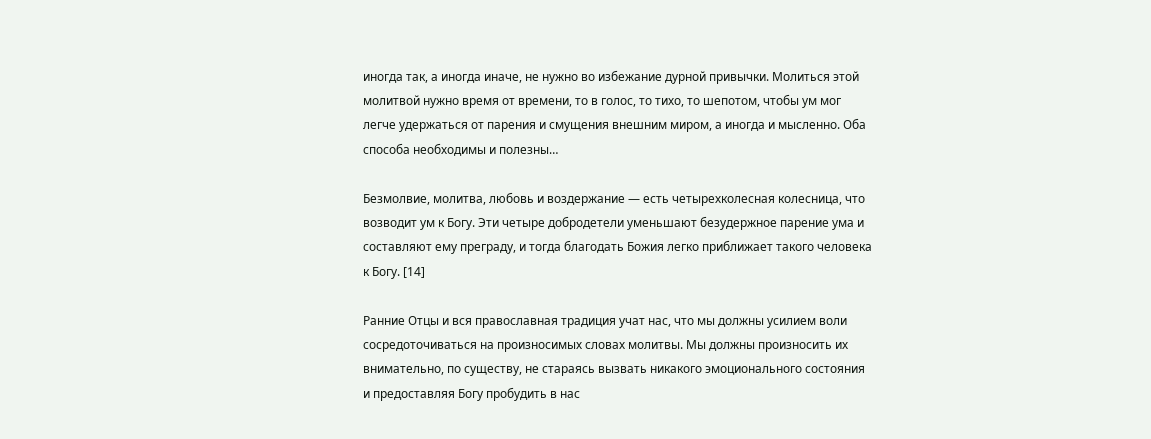иногда так, а иногда иначе, не нужно во избежание дурной привычки. Молиться этой молитвой нужно время от времени, то в голос, то тихо, то шепотом, чтобы ум мог легче удержаться от парения и смущения внешним миром, а иногда и мысленно. Оба способа необходимы и полезны…

Безмолвие, молитва, любовь и воздержание — есть четырехколесная колесница, что возводит ум к Богу. Эти четыре добродетели уменьшают безудержное парение ума и составляют ему преграду, и тогда благодать Божия легко приближает такого человека к Богу. [14]

Ранние Отцы и вся православная традиция учат нас, что мы должны усилием воли сосредоточиваться на произносимых словах молитвы. Мы должны произносить их внимательно, по существу, не стараясь вызвать никакого эмоционального состояния и предоставляя Богу пробудить в нас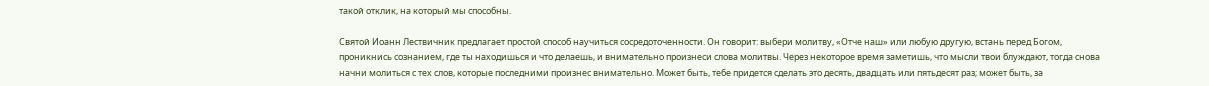такой отклик, на который мы способны.

Святой Иоанн Лествичник предлагает простой способ научиться сосредоточенности. Он говорит: выбери молитву, «Отче наш» или любую другую, встань перед Богом, проникнись сознанием, где ты находишься и что делаешь, и внимательно произнеси слова молитвы. Через некоторое время заметишь, что мысли твои блуждают, тогда снова начни молиться с тех слов, которые последними произнес внимательно. Может быть, тебе придется сделать это десять, двадцать или пятьдесят раз; может быть, за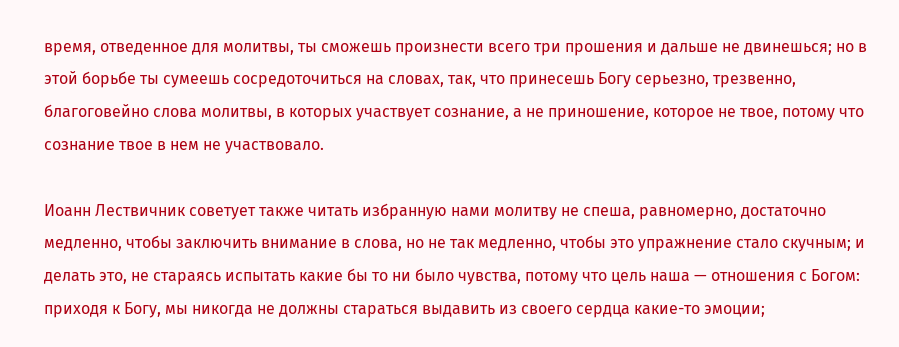время, отведенное для молитвы, ты сможешь произнести всего три прошения и дальше не двинешься; но в этой борьбе ты сумеешь сосредоточиться на словах, так, что принесешь Богу серьезно, трезвенно, благоговейно слова молитвы, в которых участвует сознание, а не приношение, которое не твое, потому что сознание твое в нем не участвовало.

Иоанн Лествичник советует также читать избранную нами молитву не спеша, равномерно, достаточно медленно, чтобы заключить внимание в слова, но не так медленно, чтобы это упражнение стало скучным; и делать это, не стараясь испытать какие бы то ни было чувства, потому что цель наша — отношения с Богом: приходя к Богу, мы никогда не должны стараться выдавить из своего сердца какие-то эмоции;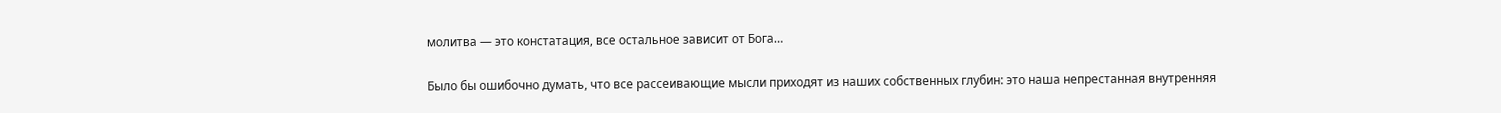молитва — это констатация, все остальное зависит от Бога…

Было бы ошибочно думать, что все рассеивающие мысли приходят из наших собственных глубин: это наша непрестанная внутренняя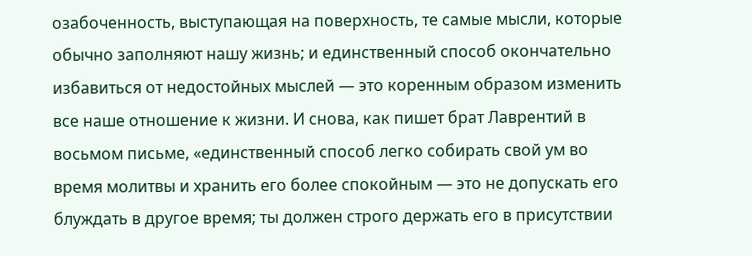озабоченность, выступающая на поверхность, те самые мысли, которые обычно заполняют нашу жизнь; и единственный способ окончательно избавиться от недостойных мыслей — это коренным образом изменить все наше отношение к жизни. И снова, как пишет брат Лаврентий в восьмом письме, «единственный способ легко собирать свой ум во время молитвы и хранить его более спокойным — это не допускать его блуждать в другое время; ты должен строго держать его в присутствии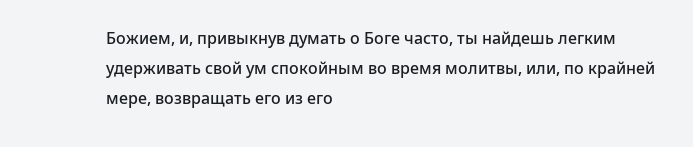Божием, и, привыкнув думать о Боге часто, ты найдешь легким удерживать свой ум спокойным во время молитвы, или, по крайней мере, возвращать его из его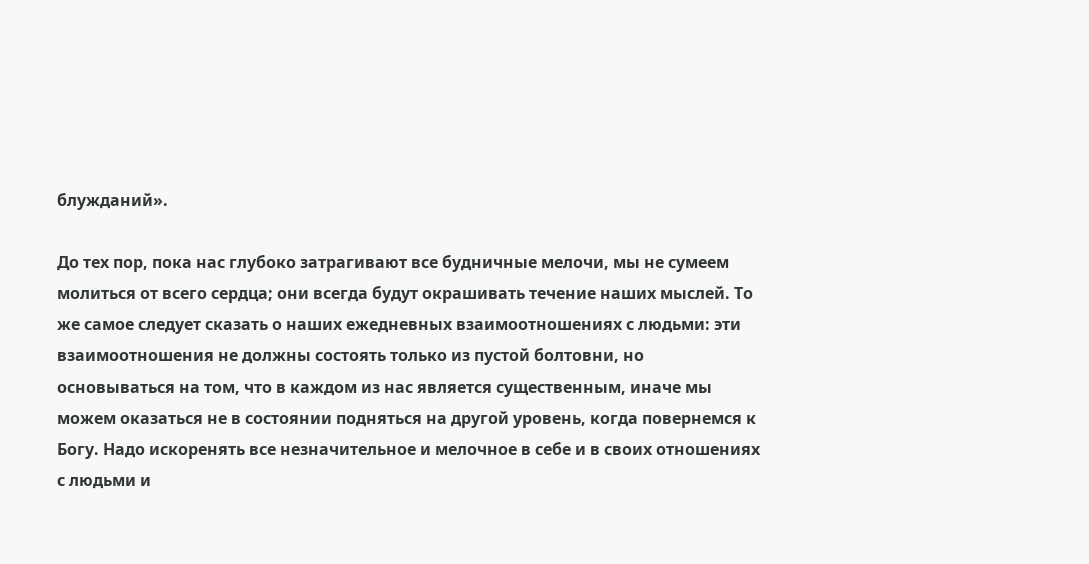блужданий».

До тех пор, пока нас глубоко затрагивают все будничные мелочи, мы не сумеем молиться от всего сердца; они всегда будут окрашивать течение наших мыслей. То же самое следует сказать о наших ежедневных взаимоотношениях с людьми: эти взаимоотношения не должны состоять только из пустой болтовни, но основываться на том, что в каждом из нас является существенным, иначе мы можем оказаться не в состоянии подняться на другой уровень, когда повернемся к Богу. Надо искоренять все незначительное и мелочное в себе и в своих отношениях с людьми и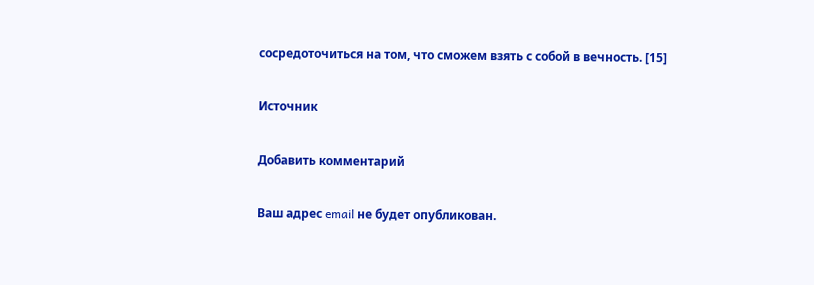сосредоточиться на том, что сможем взять с собой в вечность. [15]

Источник

Добавить комментарий

Ваш адрес email не будет опубликован.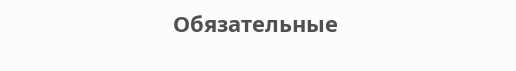Обязательные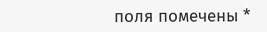поля помечены *